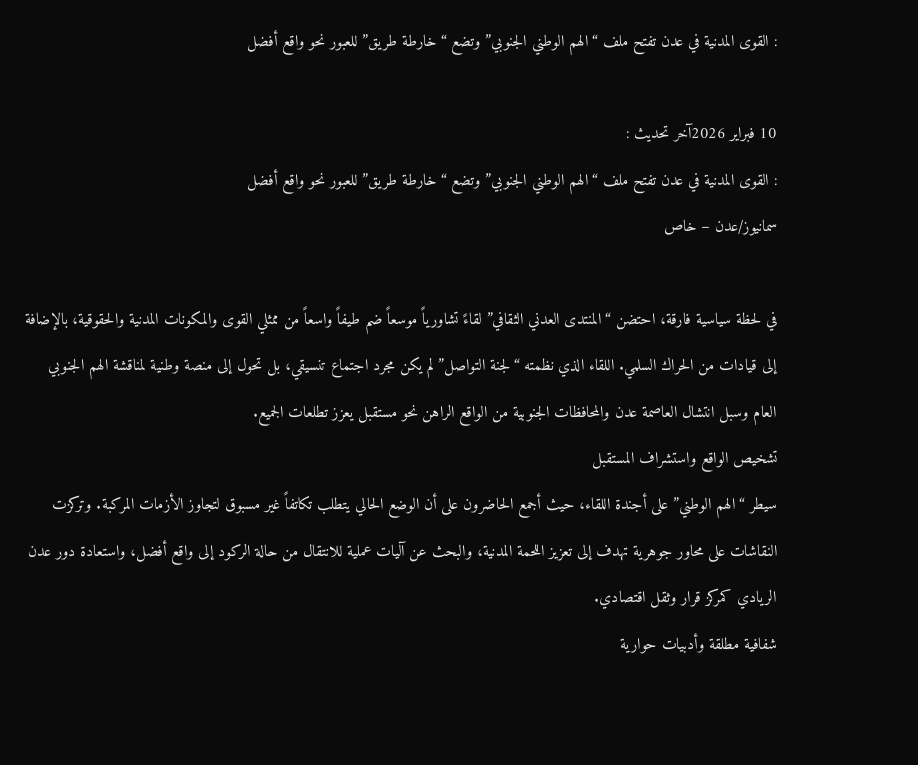: القوى المدنية في عدن تفتح ملف “الهم الوطني الجنوبي” وتضع “خارطة طريق” للعبور نحو واقع أفضل

10 فبراير 2026آخر تحديث :
: القوى المدنية في عدن تفتح ملف “الهم الوطني الجنوبي” وتضع “خارطة طريق” للعبور نحو واقع أفضل
سمانيوز/عدن – خاص

في لحظة سياسية فارقة، احتضن “المنتدى العدني الثقافي” لقاءً تشاورياً موسعاً ضم طيفاً واسعاً من ممثلي القوى والمكونات المدنية والحقوقية، بالإضافة إلى قيادات من الحراك السلمي. اللقاء الذي نظمته “لجنة التواصل” لم يكن مجرد اجتماع تنسيقي، بل تحول إلى منصة وطنية لمناقشة الهم الجنوبي العام وسبل انتشال العاصمة عدن والمحافظات الجنوبية من الواقع الراهن نحو مستقبل يعزز تطلعات الجميع.
تشخيص الواقع واستشراف المستقبل
سيطر “الهم الوطني” على أجندة اللقاء، حيث أجمع الحاضرون على أن الوضع الحالي يتطلب تكاتفاً غير مسبوق لتجاوز الأزمات المركبة. وتركزت النقاشات على محاور جوهرية تهدف إلى تعزيز اللحمة المدنية، والبحث عن آليات عملية للانتقال من حالة الركود إلى واقع أفضل، واستعادة دور عدن الريادي كمركز قرار وثقل اقتصادي.
شفافية مطلقة وأدبيات حوارية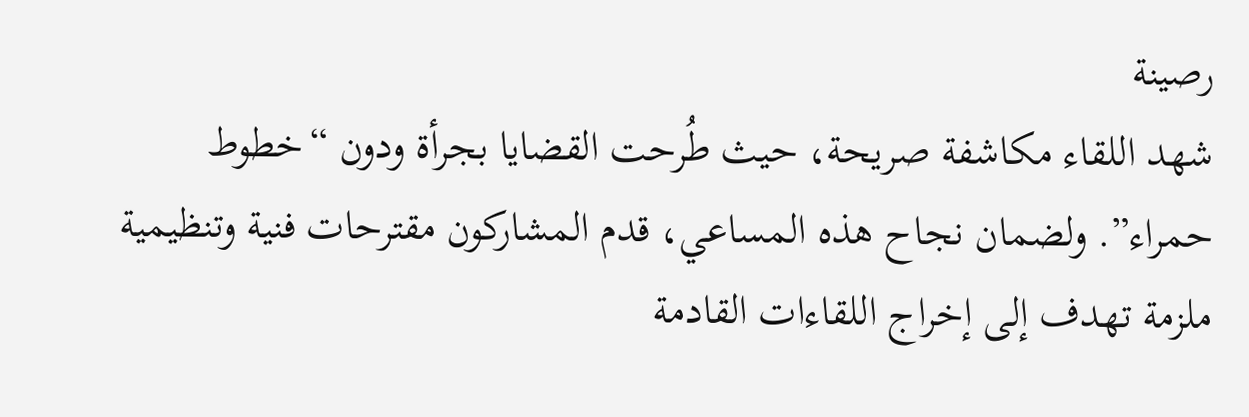رصينة
شهد اللقاء مكاشفة صريحة، حيث طُرحت القضايا بجرأة ودون “خطوط حمراء”. ولضمان نجاح هذه المساعي، قدم المشاركون مقترحات فنية وتنظيمية ملزمة تهدف إلى إخراج اللقاءات القادمة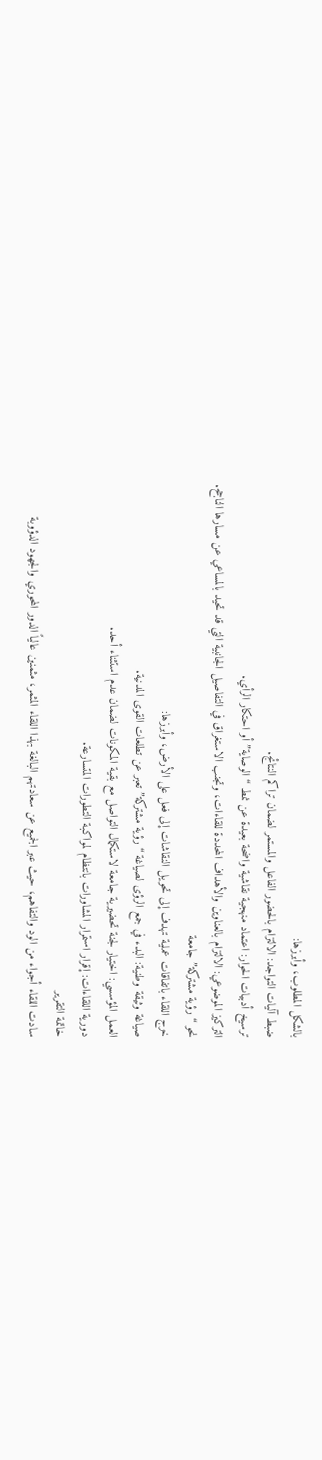بالشكل المطلوب، وأبرزها:
ضبط آليات التواجد: الالتزام بالحضور الفاعل والمستمر لضمان تراكم النتائج.
ترسيخ أدبيات الحوار: اعتماد منهجية نقاشية واضحة بعيدة عن نمط “الوصاية” أو احتكار الرأي.
التركيز الموضوعي: الالتزام بالعناوين والأهداف المحددة للقاءات، وتجنب الاستغراق في التفاصيل الجانبية التي قد تحيد بالمساعي عن مسارها الناجح.
نحو “رؤية مشتركة” جامعة
خرج اللقاء باتفاقات عملية تهدف إلى تحويل النقاشات إلى فعل على الأرض، وأبرزها:
صياغة وثيقة وطنية: البدء في جمع الرؤى لصياغة “رؤية مشتركة” تعبر عن تطلعات القوى المدنية.
العمل المؤسسي: اختيار لجنة تحضيرية جامعة لاستكمال التواصل مع بقية المكونات لضمان عدم استثناء أحد.
دورية اللقاءات: إقرار استمرار المشاورات بانتظام لمواكبة التطورات المتسارعة.
خاتمة التقرير
سادت اللقاء أجواء من الود والتفاهم، حيث عبر الجميع عن سعادتهم البالغة بهذا اللقاء المثمر، مثمنين عالياً الدور المحوري والجهود الدؤوبة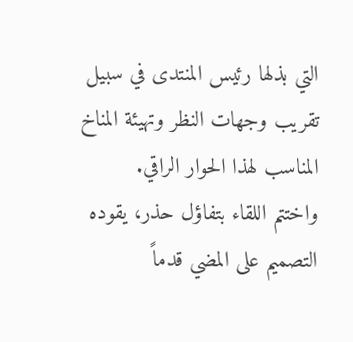التي بذلها رئيس المنتدى في سبيل تقريب وجهات النظر وتهيئة المناخ المناسب لهذا الحوار الراقي.
واختتم اللقاء بتفاؤل حذر، يقوده التصميم على المضي قدماً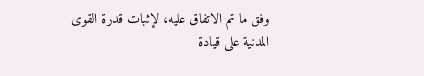وفق ما تم الاتفاق عليه، لإثبات قدرة القوى المدنية على قيادة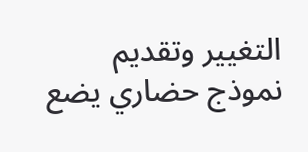التغيير وتقديم نموذج حضاري يضع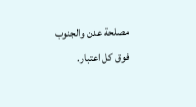مصلحة عدن والجنوب فوق كل اعتبار.